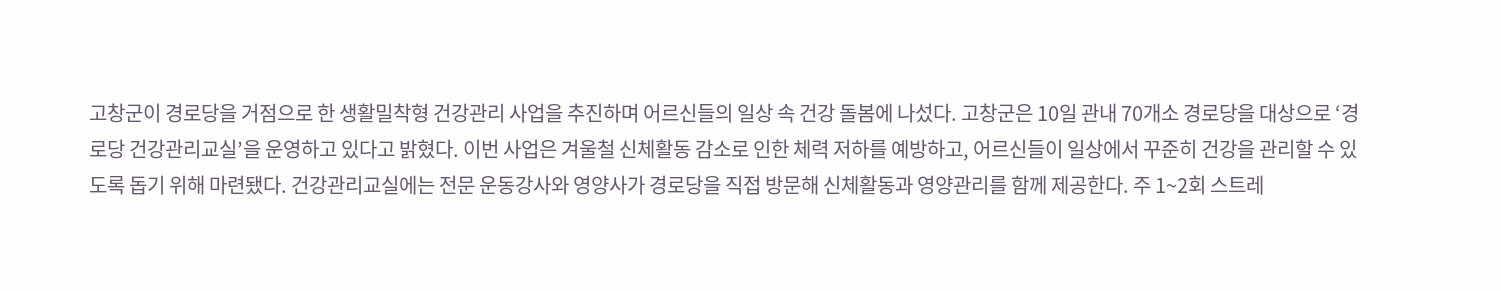고창군이 경로당을 거점으로 한 생활밀착형 건강관리 사업을 추진하며 어르신들의 일상 속 건강 돌봄에 나섰다. 고창군은 10일 관내 70개소 경로당을 대상으로 ‘경로당 건강관리교실’을 운영하고 있다고 밝혔다. 이번 사업은 겨울철 신체활동 감소로 인한 체력 저하를 예방하고, 어르신들이 일상에서 꾸준히 건강을 관리할 수 있도록 돕기 위해 마련됐다. 건강관리교실에는 전문 운동강사와 영양사가 경로당을 직접 방문해 신체활동과 영양관리를 함께 제공한다. 주 1~2회 스트레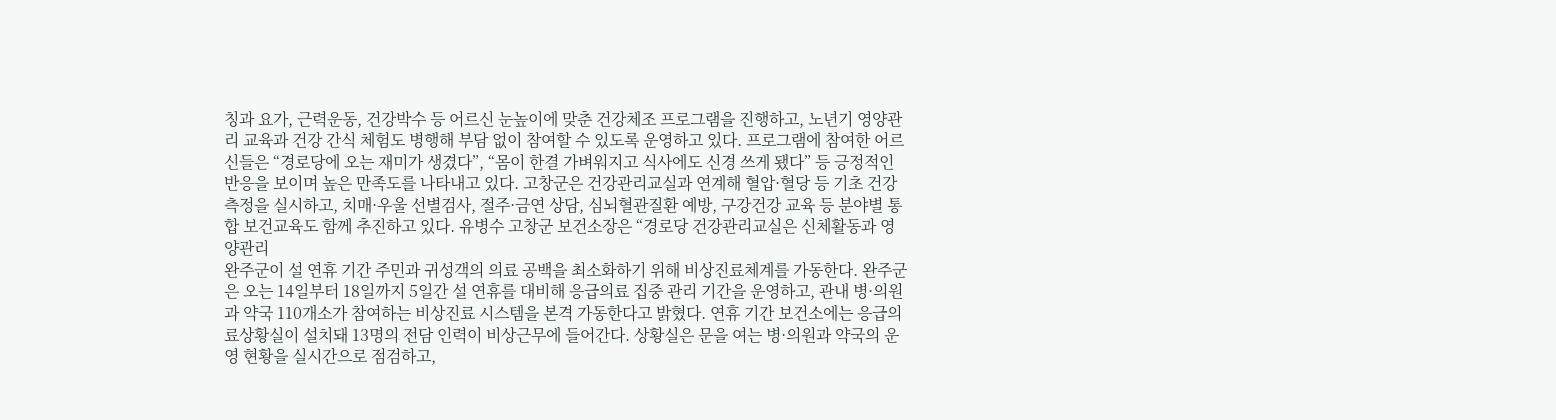칭과 요가, 근력운동, 건강박수 등 어르신 눈높이에 맞춘 건강체조 프로그램을 진행하고, 노년기 영양관리 교육과 건강 간식 체험도 병행해 부담 없이 참여할 수 있도록 운영하고 있다. 프로그램에 참여한 어르신들은 “경로당에 오는 재미가 생겼다”, “몸이 한결 가벼워지고 식사에도 신경 쓰게 됐다” 등 긍정적인 반응을 보이며 높은 만족도를 나타내고 있다. 고창군은 건강관리교실과 연계해 혈압·혈당 등 기초 건강 측정을 실시하고, 치매·우울 선별검사, 절주·금연 상담, 심뇌혈관질환 예방, 구강건강 교육 등 분야별 통합 보건교육도 함께 추진하고 있다. 유병수 고창군 보건소장은 “경로당 건강관리교실은 신체활동과 영양관리
완주군이 설 연휴 기간 주민과 귀성객의 의료 공백을 최소화하기 위해 비상진료체계를 가동한다. 완주군은 오는 14일부터 18일까지 5일간 설 연휴를 대비해 응급의료 집중 관리 기간을 운영하고, 관내 병·의원과 약국 110개소가 참여하는 비상진료 시스템을 본격 가동한다고 밝혔다. 연휴 기간 보건소에는 응급의료상황실이 설치돼 13명의 전담 인력이 비상근무에 들어간다. 상황실은 문을 여는 병·의원과 약국의 운영 현황을 실시간으로 점검하고,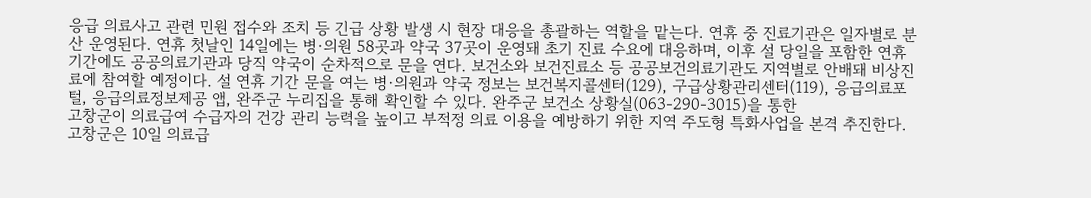응급 의료사고 관련 민원 접수와 조치 등 긴급 상황 발생 시 현장 대응을 총괄하는 역할을 맡는다. 연휴 중 진료기관은 일자별로 분산 운영된다. 연휴 첫날인 14일에는 병·의원 58곳과 약국 37곳이 운영돼 초기 진료 수요에 대응하며, 이후 설 당일을 포함한 연휴 기간에도 공공의료기관과 당직 약국이 순차적으로 문을 연다. 보건소와 보건진료소 등 공공보건의료기관도 지역별로 안배돼 비상진료에 참여할 예정이다. 설 연휴 기간 문을 여는 병·의원과 약국 정보는 보건복지콜센터(129), 구급상황관리센터(119), 응급의료포털, 응급의료정보제공 앱, 완주군 누리집을 통해 확인할 수 있다. 완주군 보건소 상황실(063-290-3015)을 통한
고창군이 의료급여 수급자의 건강 관리 능력을 높이고 부적정 의료 이용을 예방하기 위한 지역 주도형 특화사업을 본격 추진한다. 고창군은 10일 의료급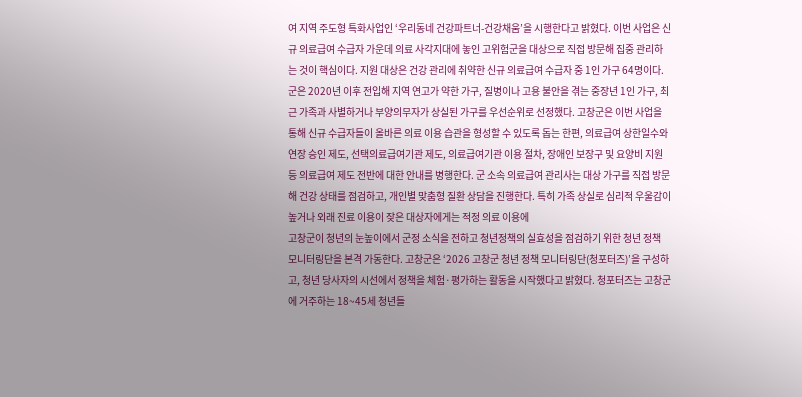여 지역 주도형 특화사업인 ‘우리동네 건강파트너-건강채움’을 시행한다고 밝혔다. 이번 사업은 신규 의료급여 수급자 가운데 의료 사각지대에 놓인 고위험군을 대상으로 직접 방문해 집중 관리하는 것이 핵심이다. 지원 대상은 건강 관리에 취약한 신규 의료급여 수급자 중 1인 가구 64명이다. 군은 2020년 이후 전입해 지역 연고가 약한 가구, 질병이나 고용 불안을 겪는 중장년 1인 가구, 최근 가족과 사별하거나 부양의무자가 상실된 가구를 우선순위로 선정했다. 고창군은 이번 사업을 통해 신규 수급자들이 올바른 의료 이용 습관을 형성할 수 있도록 돕는 한편, 의료급여 상한일수와 연장 승인 제도, 선택의료급여기관 제도, 의료급여기관 이용 절차, 장애인 보장구 및 요양비 지원 등 의료급여 제도 전반에 대한 안내를 병행한다. 군 소속 의료급여 관리사는 대상 가구를 직접 방문해 건강 상태를 점검하고, 개인별 맞춤형 질환 상담을 진행한다. 특히 가족 상실로 심리적 우울감이 높거나 외래 진료 이용이 잦은 대상자에게는 적정 의료 이용에
고창군이 청년의 눈높이에서 군정 소식을 전하고 청년정책의 실효성을 점검하기 위한 청년 정책 모니터링단을 본격 가동한다. 고창군은 ‘2026 고창군 청년 정책 모니터링단(청포터즈)’을 구성하고, 청년 당사자의 시선에서 정책을 체험·평가하는 활동을 시작했다고 밝혔다. 청포터즈는 고창군에 거주하는 18~45세 청년들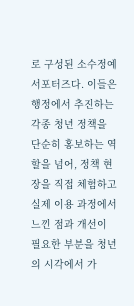로 구성된 소수정예 서포터즈다. 이들은 행정에서 추진하는 각종 청년 정책을 단순히 홍보하는 역할을 넘어, 정책 현장을 직접 체험하고 실제 이용 과정에서 느낀 점과 개선이 필요한 부분을 청년의 시각에서 가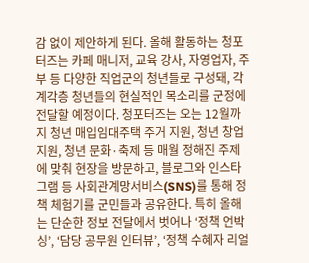감 없이 제안하게 된다. 올해 활동하는 청포터즈는 카페 매니저, 교육 강사, 자영업자, 주부 등 다양한 직업군의 청년들로 구성돼, 각계각층 청년들의 현실적인 목소리를 군정에 전달할 예정이다. 청포터즈는 오는 12월까지 청년 매입임대주택 주거 지원, 청년 창업 지원, 청년 문화·축제 등 매월 정해진 주제에 맞춰 현장을 방문하고, 블로그와 인스타그램 등 사회관계망서비스(SNS)를 통해 정책 체험기를 군민들과 공유한다. 특히 올해는 단순한 정보 전달에서 벗어나 ‘정책 언박싱’, ‘담당 공무원 인터뷰’, ‘정책 수혜자 리얼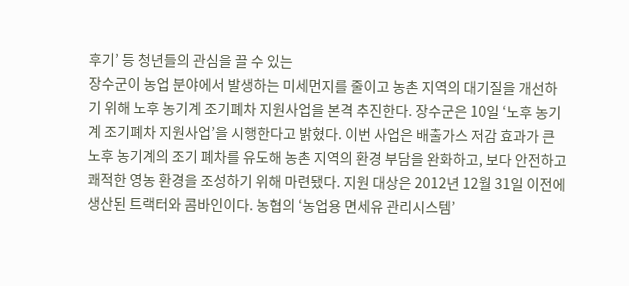후기’ 등 청년들의 관심을 끌 수 있는
장수군이 농업 분야에서 발생하는 미세먼지를 줄이고 농촌 지역의 대기질을 개선하기 위해 노후 농기계 조기폐차 지원사업을 본격 추진한다. 장수군은 10일 ‘노후 농기계 조기폐차 지원사업’을 시행한다고 밝혔다. 이번 사업은 배출가스 저감 효과가 큰 노후 농기계의 조기 폐차를 유도해 농촌 지역의 환경 부담을 완화하고, 보다 안전하고 쾌적한 영농 환경을 조성하기 위해 마련됐다. 지원 대상은 2012년 12월 31일 이전에 생산된 트랙터와 콤바인이다. 농협의 ‘농업용 면세유 관리시스템’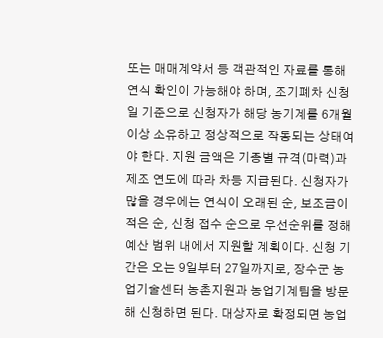또는 매매계약서 등 객관적인 자료를 통해 연식 확인이 가능해야 하며, 조기폐차 신청일 기준으로 신청자가 해당 농기계를 6개월 이상 소유하고 정상적으로 작동되는 상태여야 한다. 지원 금액은 기종별 규격(마력)과 제조 연도에 따라 차등 지급된다. 신청자가 많을 경우에는 연식이 오래된 순, 보조금이 적은 순, 신청 접수 순으로 우선순위를 정해 예산 범위 내에서 지원할 계획이다. 신청 기간은 오는 9일부터 27일까지로, 장수군 농업기술센터 농촌지원과 농업기계팀을 방문해 신청하면 된다. 대상자로 확정되면 농업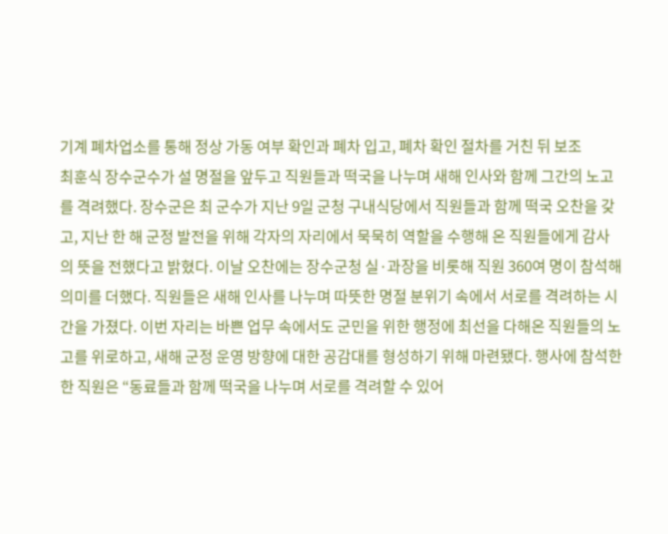기계 폐차업소를 통해 정상 가동 여부 확인과 폐차 입고, 폐차 확인 절차를 거친 뒤 보조
최훈식 장수군수가 설 명절을 앞두고 직원들과 떡국을 나누며 새해 인사와 함께 그간의 노고를 격려했다. 장수군은 최 군수가 지난 9일 군청 구내식당에서 직원들과 함께 떡국 오찬을 갖고, 지난 한 해 군정 발전을 위해 각자의 자리에서 묵묵히 역할을 수행해 온 직원들에게 감사의 뜻을 전했다고 밝혔다. 이날 오찬에는 장수군청 실·과장을 비롯해 직원 360여 명이 참석해 의미를 더했다. 직원들은 새해 인사를 나누며 따뜻한 명절 분위기 속에서 서로를 격려하는 시간을 가졌다. 이번 자리는 바쁜 업무 속에서도 군민을 위한 행정에 최선을 다해온 직원들의 노고를 위로하고, 새해 군정 운영 방향에 대한 공감대를 형성하기 위해 마련됐다. 행사에 참석한 한 직원은 “동료들과 함께 떡국을 나누며 서로를 격려할 수 있어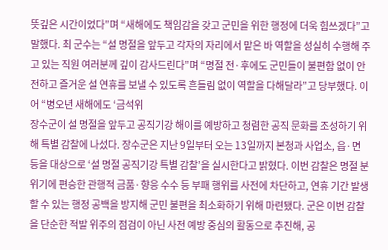뜻깊은 시간이었다”며 “새해에도 책임감을 갖고 군민을 위한 행정에 더욱 힘쓰겠다”고 말했다. 최 군수는 “설 명절을 앞두고 각자의 자리에서 맡은 바 역할을 성실히 수행해 주고 있는 직원 여러분께 깊이 감사드린다”며 “명절 전·후에도 군민들이 불편함 없이 안전하고 즐거운 설 연휴를 보낼 수 있도록 흔들림 없이 역할을 다해달라”고 당부했다. 이어 “병오년 새해에도 ‘금석위
장수군이 설 명절을 앞두고 공직기강 해이를 예방하고 청렴한 공직 문화를 조성하기 위해 특별 감찰에 나섰다. 장수군은 지난 9일부터 오는 13일까지 본청과 사업소, 읍·면 등을 대상으로 ‘설 명절 공직기강 특별 감찰’을 실시한다고 밝혔다. 이번 감찰은 명절 분위기에 편승한 관행적 금품·향응 수수 등 부패 행위를 사전에 차단하고, 연휴 기간 발생할 수 있는 행정 공백을 방지해 군민 불편을 최소화하기 위해 마련됐다. 군은 이번 감찰을 단순한 적발 위주의 점검이 아닌 사전 예방 중심의 활동으로 추진해, 공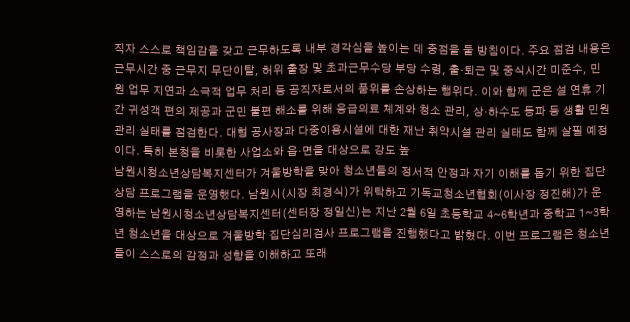직자 스스로 책임감을 갖고 근무하도록 내부 경각심을 높이는 데 중점을 둘 방침이다. 주요 점검 내용은 근무시간 중 근무지 무단이탈, 허위 출장 및 초과근무수당 부당 수령, 출·퇴근 및 중식시간 미준수, 민원 업무 지연과 소극적 업무 처리 등 공직자로서의 품위를 손상하는 행위다. 이와 함께 군은 설 연휴 기간 귀성객 편의 제공과 군민 불편 해소를 위해 응급의료 체계와 청소 관리, 상·하수도 동파 등 생활 민원 관리 실태를 점검한다. 대형 공사장과 다중이용시설에 대한 재난 취약시설 관리 실태도 함께 살필 예정이다. 특히 본청을 비롯한 사업소와 읍·면을 대상으로 강도 높
남원시청소년상담복지센터가 겨울방학을 맞아 청소년들의 정서적 안정과 자기 이해를 돕기 위한 집단상담 프로그램을 운영했다. 남원시(시장 최경식)가 위탁하고 기독교청소년협회(이사장 정진해)가 운영하는 남원시청소년상담복지센터(센터장 정일신)는 지난 2월 6일 초등학교 4~6학년과 중학교 1~3학년 청소년을 대상으로 겨울방학 집단심리검사 프로그램을 진행했다고 밝혔다. 이번 프로그램은 청소년들이 스스로의 감정과 성향을 이해하고 또래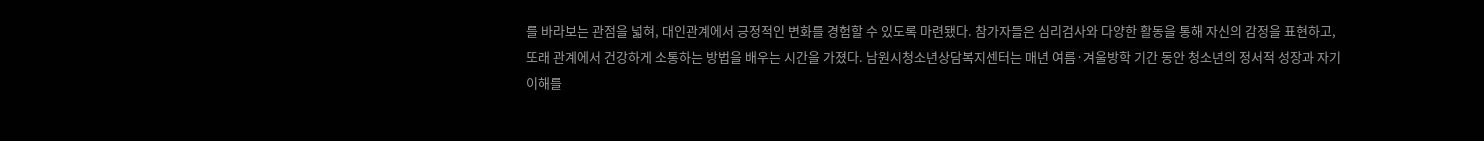를 바라보는 관점을 넓혀, 대인관계에서 긍정적인 변화를 경험할 수 있도록 마련됐다. 참가자들은 심리검사와 다양한 활동을 통해 자신의 감정을 표현하고, 또래 관계에서 건강하게 소통하는 방법을 배우는 시간을 가졌다. 남원시청소년상담복지센터는 매년 여름·겨울방학 기간 동안 청소년의 정서적 성장과 자기 이해를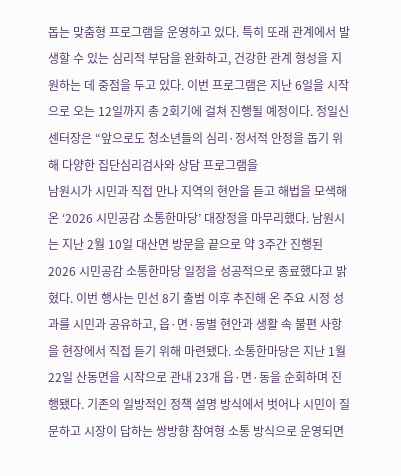돕는 맞춤형 프로그램을 운영하고 있다. 특히 또래 관계에서 발생할 수 있는 심리적 부담을 완화하고, 건강한 관계 형성을 지원하는 데 중점을 두고 있다. 이번 프로그램은 지난 6일을 시작으로 오는 12일까지 총 2회기에 걸쳐 진행될 예정이다. 정일신 센터장은 “앞으로도 청소년들의 심리·정서적 안정을 돕기 위해 다양한 집단심리검사와 상담 프로그램을
남원시가 시민과 직접 만나 지역의 현안을 듣고 해법을 모색해 온 ‘2026 시민공감 소통한마당’ 대장정을 마무리했다. 남원시는 지난 2월 10일 대산면 방문을 끝으로 약 3주간 진행된 2026 시민공감 소통한마당 일정을 성공적으로 종료했다고 밝혔다. 이번 행사는 민선 8기 출범 이후 추진해 온 주요 시정 성과를 시민과 공유하고, 읍·면·동별 현안과 생활 속 불편 사항을 현장에서 직접 듣기 위해 마련됐다. 소통한마당은 지난 1월 22일 산동면을 시작으로 관내 23개 읍·면·동을 순회하며 진행됐다. 기존의 일방적인 정책 설명 방식에서 벗어나 시민이 질문하고 시장이 답하는 쌍방향 참여형 소통 방식으로 운영되면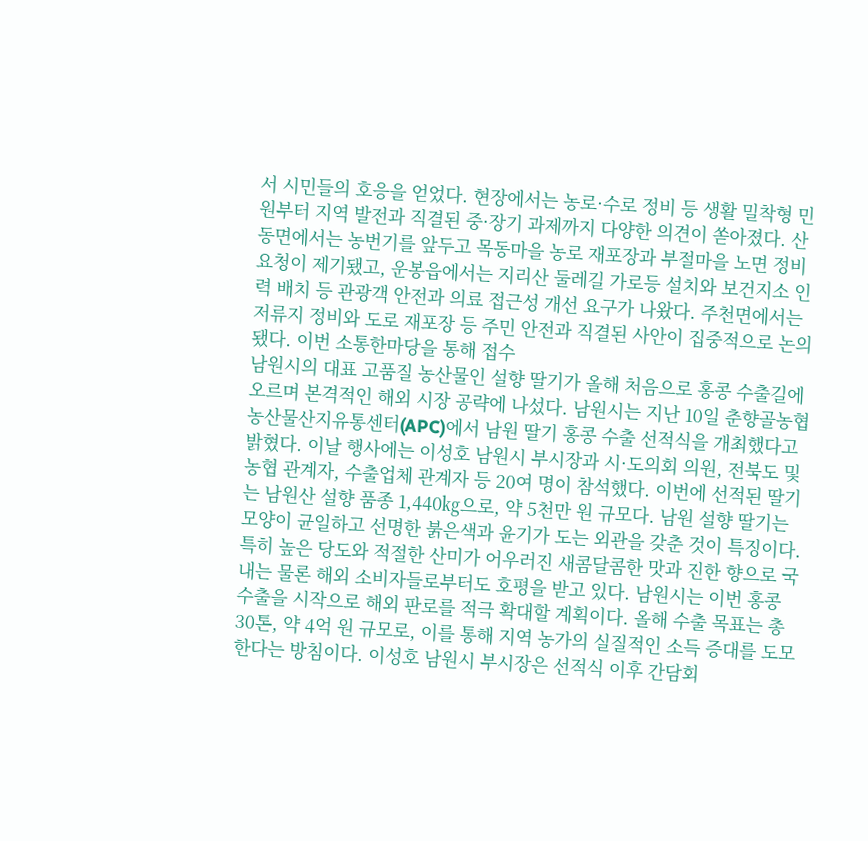서 시민들의 호응을 얻었다. 현장에서는 농로·수로 정비 등 생활 밀착형 민원부터 지역 발전과 직결된 중·장기 과제까지 다양한 의견이 쏟아졌다. 산동면에서는 농번기를 앞두고 목동마을 농로 재포장과 부절마을 노면 정비 요청이 제기됐고, 운봉읍에서는 지리산 둘레길 가로등 설치와 보건지소 인력 배치 등 관광객 안전과 의료 접근성 개선 요구가 나왔다. 주천면에서는 저류지 정비와 도로 재포장 등 주민 안전과 직결된 사안이 집중적으로 논의됐다. 이번 소통한마당을 통해 접수
남원시의 대표 고품질 농산물인 설향 딸기가 올해 처음으로 홍콩 수출길에 오르며 본격적인 해외 시장 공략에 나섰다. 남원시는 지난 10일 춘향골농협 농산물산지유통센터(APC)에서 남원 딸기 홍콩 수출 선적식을 개최했다고 밝혔다. 이날 행사에는 이성호 남원시 부시장과 시·도의회 의원, 전북도 및 농협 관계자, 수출업체 관계자 등 20여 명이 참석했다. 이번에 선적된 딸기는 남원산 설향 품종 1,440㎏으로, 약 5천만 원 규모다. 남원 설향 딸기는 모양이 균일하고 선명한 붉은색과 윤기가 도는 외관을 갖춘 것이 특징이다. 특히 높은 당도와 적절한 산미가 어우러진 새콤달콤한 맛과 진한 향으로 국내는 물론 해외 소비자들로부터도 호평을 받고 있다. 남원시는 이번 홍콩 수출을 시작으로 해외 판로를 적극 확대할 계획이다. 올해 수출 목표는 총 30톤, 약 4억 원 규모로, 이를 통해 지역 농가의 실질적인 소득 증대를 도모한다는 방침이다. 이성호 남원시 부시장은 선적식 이후 간담회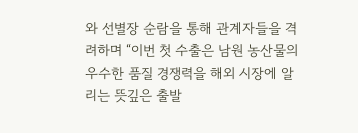와 선별장 순람을 통해 관계자들을 격려하며 “이번 첫 수출은 남원 농산물의 우수한 품질 경쟁력을 해외 시장에 알리는 뜻깊은 출발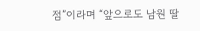점”이라며 “앞으로도 남원 딸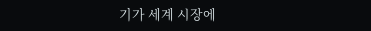기가 세계 시장에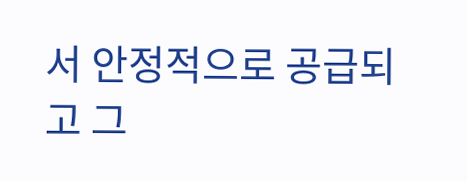서 안정적으로 공급되고 그